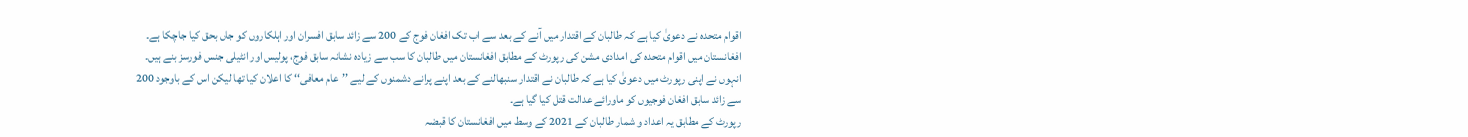اقوام متحدہ نے دعویٰ کیا ہے کہ طالبان کے اقتدار میں آنے کے بعد سے اب تک افغان فوج کے 200 سے زائد سابق افسران اور اہلکاروں کو جاں بحق کیا جاچکا ہے۔
افغانستان میں اقوام متحدہ کی امدادی مشن کی رپورٹ کے مطابق افغانستان میں طالبان کا سب سے زیادہ نشانہ سابق فوج، پولیس اور انٹیلی جنس فورسز بنے ہیں۔
انہوں نے اپنی رپورٹ میں دعویٰ کیا ہے کہ طالبان نے اقتدار سنبھالنے کے بعد اپنے پرانے دشمنوں کے لیے ’’عام معافی‘‘ کا اعلان کیا تھا لیکن اس کے باوجود 200 سے زائد سابق افغان فوجیوں کو ماورائے عدالت قتل کیا گیا ہے۔
رپورٹ کے مطابق یہ اعداد و شمار طالبان کے 2021 کے وسط میں افغانستان کا قبضہ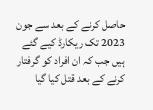حاصل کرنے کے بعد سے جون 2023 تک ریکارڈ کیے گئے ہیں جب کہ ان افراد کو گرفتار کرنے کے بعد قتل کیا گیا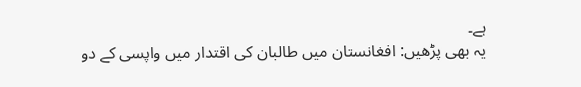ہے۔
یہ بھی پڑھیں: افغانستان میں طالبان کی اقتدار میں واپسی کے دو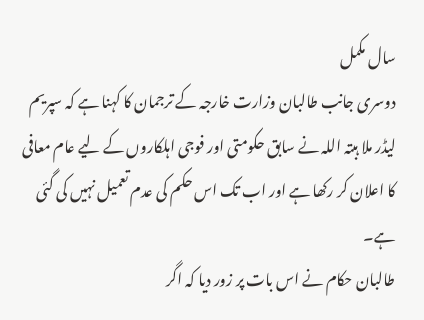سال مکمل
دوسری جانب طالبان وزارت خارجہ کے ترجمان کا کہنا ہے کہ سپریم لیڈر ملا ہبتہ اللہ نے سابق حکومتی اور فوجی اہلکاروں کے لیے عام معافی کا اعلان کر رکھا ہے اور اب تک اس حکم کی عدم تعمیل نہیں کی گئی ہے۔
طالبان حکام نے اس بات پر زور دیا کہ اگر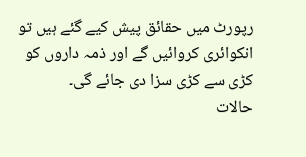رپورٹ میں حقائق پیش کیے گئے ہیں تو انکوائری کروائیں گے اور ذمہ داروں کو کڑی سے کڑی سزا دی جائے گی۔
حالات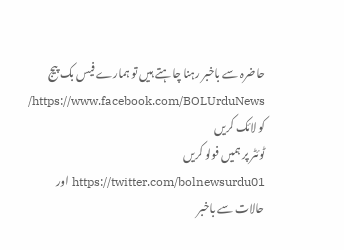حاضرہ سے باخبر رہنا چاہتے ہیں تو ہمارے فیس بک پیج https://www.facebook.com/BOLUrduNews/ کو لائک کریں
ٹوئٹر پر ہمیں فولو کریں https://twitter.com/bolnewsurdu01 اور حالات سے باخبر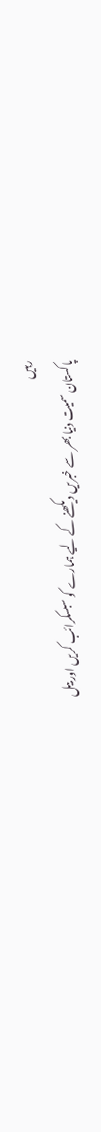رہیں
پاکستان سمیت دنیا بھر سے خبریں دیکھنے کے لیے ہمارے کو سبسکرائب کریں اور بیل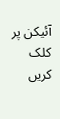آئیکن پر کلک کریں